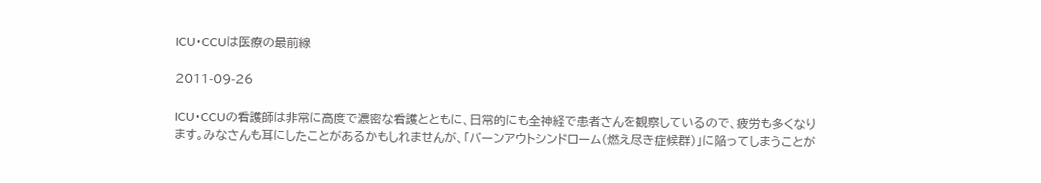ICU・CCUは医療の最前線

2011-09-26

ICU・CCUの看護師は非常に高度で濃密な看護とともに、日常的にも全神経で患者さんを観察しているので、疲労も多くなります。みなさんも耳にしたことがあるかもしれませんが、「バーンアウトシンドローム(燃え尽き症候群)」に陥ってしまうことが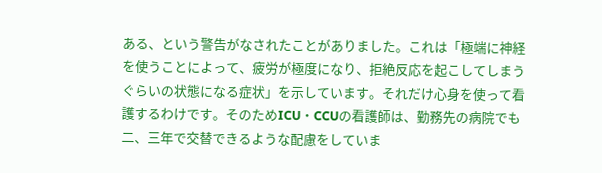ある、という警告がなされたことがありました。これは「極端に神経を使うことによって、疲労が極度になり、拒絶反応を起こしてしまうぐらいの状態になる症状」を示しています。それだけ心身を使って看護するわけです。そのためICU・CCUの看護師は、勤務先の病院でも二、三年で交替できるような配慮をしていま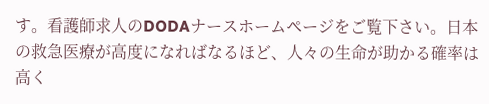す。看護師求人のDODAナースホームページをご覧下さい。日本の救急医療が高度になればなるほど、人々の生命が助かる確率は高く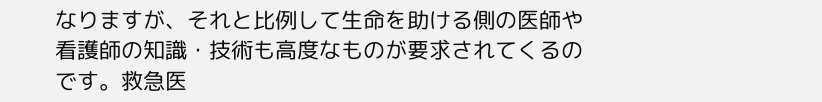なりますが、それと比例して生命を助ける側の医師や看護師の知識・技術も高度なものが要求されてくるのです。救急医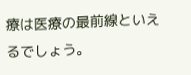療は医療の最前線といえるでしょう。